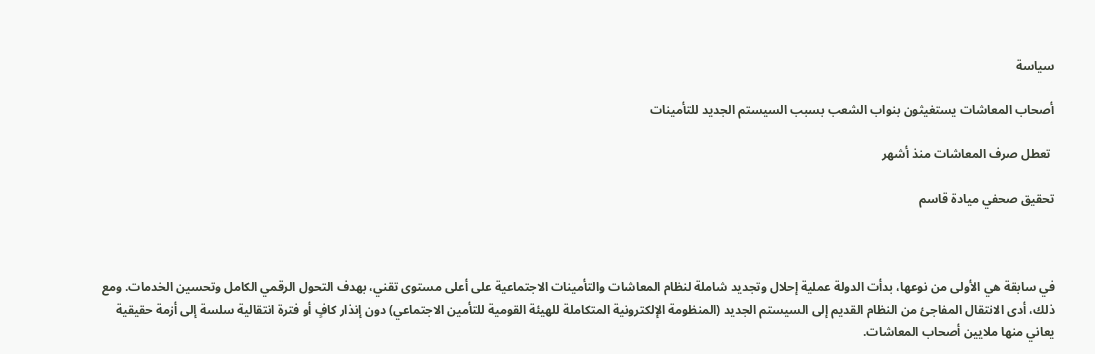سياسة

أصحاب المعاشات يستغيثون بنواب الشعب بسبب السيستم الجديد للتأمينات

 تعطل صرف المعاشات منذ أشهر

تحقيق صحفي ميادة قاسم



في سابقة هي الأولى من نوعها، بدأت الدولة عملية إحلال وتجديد شاملة لنظام المعاشات والتأمينات الاجتماعية على أعلى مستوى تقني، بهدف التحول الرقمي الكامل وتحسين الخدمات. ومع ذلك، أدى الانتقال المفاجئ من النظام القديم إلى السيستم الجديد (المنظومة الإلكترونية المتكاملة للهيئة القومية للتأمين الاجتماعي) دون إنذار كافٍ أو فترة انتقالية سلسة إلى أزمة حقيقية يعاني منها ملايين أصحاب المعاشات.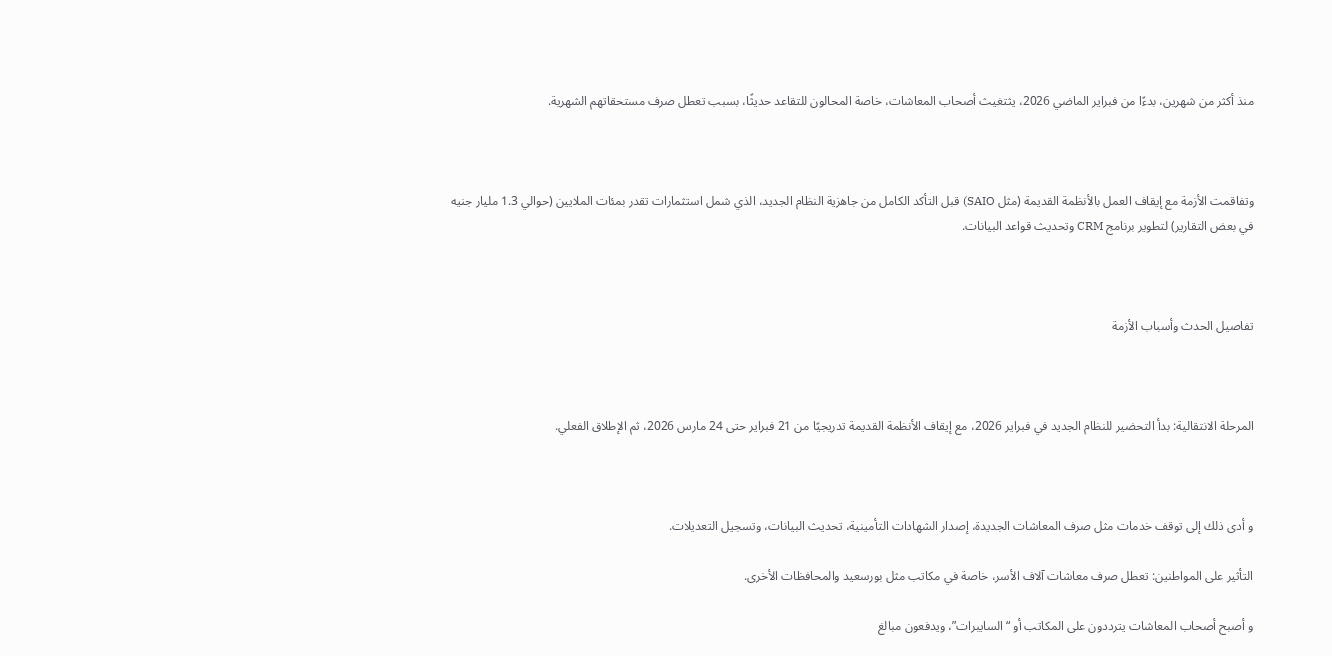منذ أكثر من شهرين، بدءًا من فبراير الماضي 2026، يثتغيث أصحاب المعاشات، خاصة المحالون للتقاعد حديثًا، بسبب تعطل صرف مستحقاتهم الشهرية.



وتفاقمت الأزمة مع إيقاف العمل بالأنظمة القديمة (مثل SAIO) قبل التأكد الكامل من جاهزية النظام الجديد، الذي شمل استثمارات تقدر بمئات الملايين (حوالي 1.3 مليار جنيه في بعض التقارير) لتطوير برنامج CRM وتحديث قواعد البيانات.



تفاصيل الحدث وأسباب الأزمة



المرحلة الانتقالية: بدأ التحضير للنظام الجديد في فبراير 2026، مع إيقاف الأنظمة القديمة تدريجيًا من 21 فبراير حتى 24 مارس 2026، ثم الإطلاق الفعلي.



و أدى ذلك إلى توقف خدمات مثل صرف المعاشات الجديدة، إصدار الشهادات التأمينية، تحديث البيانات، وتسجيل التعديلات.

التأثير على المواطنين: تعطل صرف معاشات آلاف الأسر، خاصة في مكاتب مثل بورسعيد والمحافظات الأخرى.

و أصبح أصحاب المعاشات يترددون على المكاتب أو “السايبرات”، ويدفعون مبالغ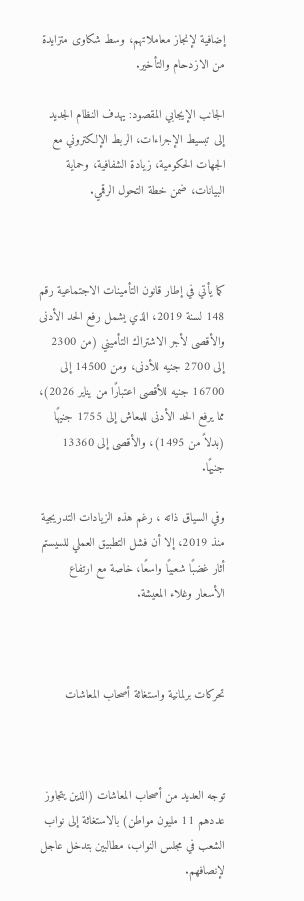إضافية لإنجاز معاملاتهم، وسط شكاوى متزايدة من الازدحام والتأخير.

الجانب الإيجابي المقصود: يهدف النظام الجديد إلى تبسيط الإجراءات، الربط الإلكتروني مع الجهات الحكومية، زيادة الشفافية، وحماية البيانات، ضمن خطة التحول الرقمي.



كما يأتي في إطار قانون التأمينات الاجتماعية رقم 148 لسنة 2019، الذي يشمل رفع الحد الأدنى والأقصى لأجر الاشتراك التأميني (من 2300 إلى 2700 جنيه للأدنى، ومن 14500 إلى 16700 جنيه للأقصى اعتبارًا من يناير 2026)، مما يرفع الحد الأدنى للمعاش إلى 1755 جنيهًا (بدلاً من 1495)، والأقصى إلى 13360 جنيهًا.

وفي السياق ذاته ، رغم هذه الزيادات التدريجية منذ 2019، إلا أن فشل التطبيق العملي للسيستم أثار غضبًا شعبيًا واسعًا، خاصة مع ارتفاع الأسعار وغلاء المعيشة.



تحركات برلمانية واستغاثة أصحاب المعاشات



توجه العديد من أصحاب المعاشات (الذين يتجاوز عددهم 11 مليون مواطن) بالاستغاثة إلى نواب الشعب في مجلس النواب، مطالبين بتدخل عاجل لإنصافهم.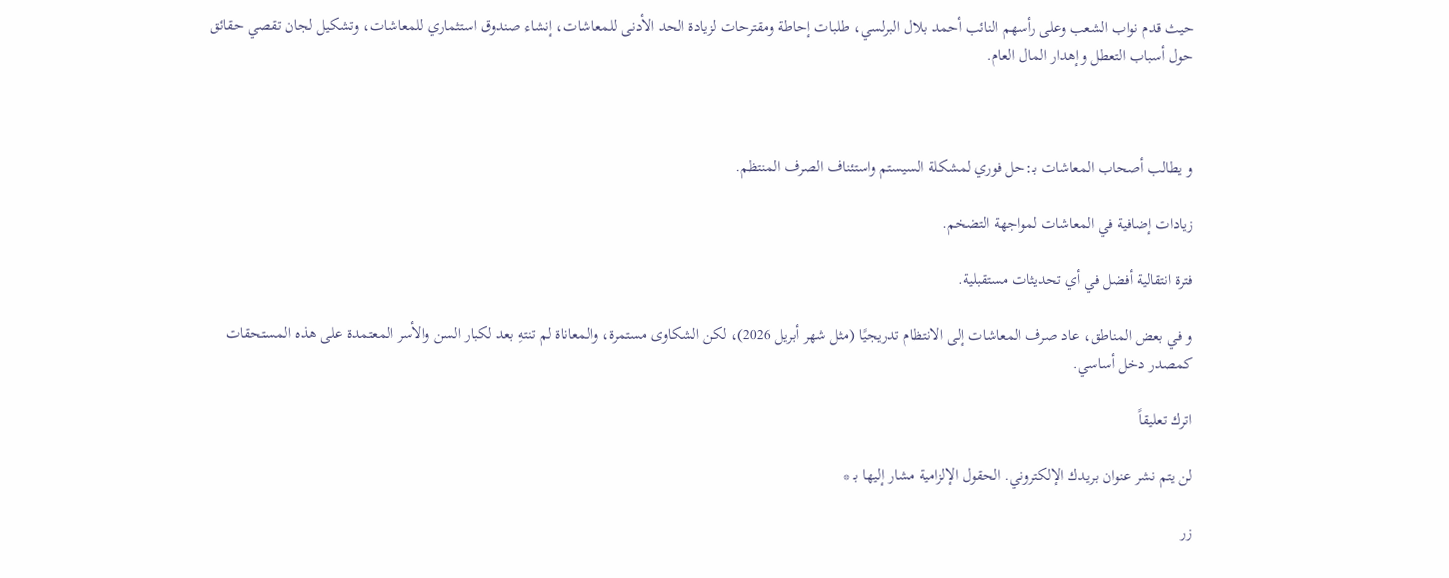حيث قدم نواب الشعب وعلى رأسهم النائب أحمد بلال البرلسي، طلبات إحاطة ومقترحات لزيادة الحد الأدنى للمعاشات، إنشاء صندوق استثماري للمعاشات، وتشكيل لجان تقصي حقائق حول أسباب التعطل وإهدار المال العام.



و يطالب أصحاب المعاشات بـ:حل فوري لمشكلة السيستم واستئناف الصرف المنتظم.

زيادات إضافية في المعاشات لمواجهة التضخم.

فترة انتقالية أفضل في أي تحديثات مستقبلية.

و في بعض المناطق، عاد صرف المعاشات إلى الانتظام تدريجيًا (مثل شهر أبريل 2026)، لكن الشكاوى مستمرة، والمعاناة لم تنتهِ بعد لكبار السن والأسر المعتمدة على هذه المستحقات كمصدر دخل أساسي.

اترك تعليقاً

لن يتم نشر عنوان بريدك الإلكتروني. الحقول الإلزامية مشار إليها بـ *

زر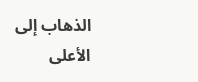الذهاب إلى الأعلى